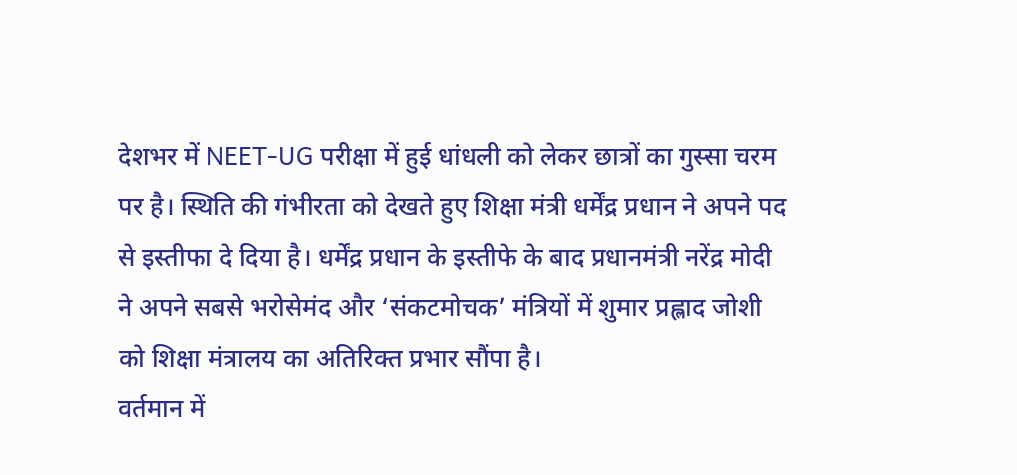देशभर में NEET-UG परीक्षा में हुई धांधली को लेकर छात्रों का गुस्सा चरम पर है। स्थिति की गंभीरता को देखते हुए शिक्षा मंत्री धर्मेंद्र प्रधान ने अपने पद से इस्तीफा दे दिया है। धर्मेंद्र प्रधान के इस्तीफे के बाद प्रधानमंत्री नरेंद्र मोदी ने अपने सबसे भरोसेमंद और ‘संकटमोचक’ मंत्रियों में शुमार प्रह्लाद जोशी को शिक्षा मंत्रालय का अतिरिक्त प्रभार सौंपा है।
वर्तमान में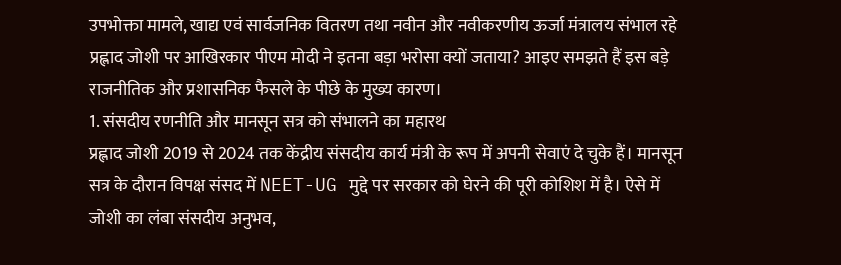उपभोक्ता मामले, खाद्य एवं सार्वजनिक वितरण तथा नवीन और नवीकरणीय ऊर्जा मंत्रालय संभाल रहे प्रह्लाद जोशी पर आखिरकार पीएम मोदी ने इतना बड़ा भरोसा क्यों जताया? आइए समझते हैं इस बड़े राजनीतिक और प्रशासनिक फैसले के पीछे के मुख्य कारण।
1. संसदीय रणनीति और मानसून सत्र को संभालने का महारथ
प्रह्लाद जोशी 2019 से 2024 तक केंद्रीय संसदीय कार्य मंत्री के रूप में अपनी सेवाएं दे चुके हैं। मानसून सत्र के दौरान विपक्ष संसद में NEET-UG मुद्दे पर सरकार को घेरने की पूरी कोशिश में है। ऐसे में जोशी का लंबा संसदीय अनुभव,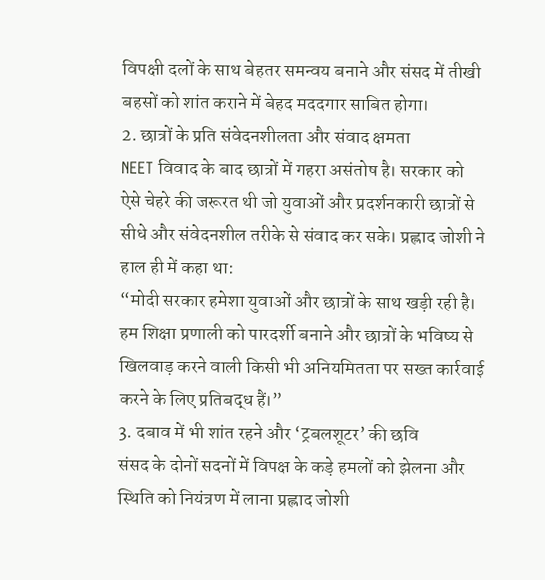विपक्षी दलों के साथ बेहतर समन्वय बनाने और संसद में तीखी बहसों को शांत कराने में बेहद मददगार साबित होगा।
2. छात्रों के प्रति संवेदनशीलता और संवाद क्षमता
NEET विवाद के बाद छात्रों में गहरा असंतोष है। सरकार को ऐसे चेहरे की जरूरत थी जो युवाओं और प्रदर्शनकारी छात्रों से सीधे और संवेदनशील तरीके से संवाद कर सके। प्रह्लाद जोशी ने हाल ही में कहा था:
“मोदी सरकार हमेशा युवाओं और छात्रों के साथ खड़ी रही है। हम शिक्षा प्रणाली को पारदर्शी बनाने और छात्रों के भविष्य से खिलवाड़ करने वाली किसी भी अनियमितता पर सख्त कार्रवाई करने के लिए प्रतिबद्ध हैं।”
3. दबाव में भी शांत रहने और ‘ट्रबलशूटर’ की छवि
संसद के दोनों सदनों में विपक्ष के कड़े हमलों को झेलना और स्थिति को नियंत्रण में लाना प्रह्लाद जोशी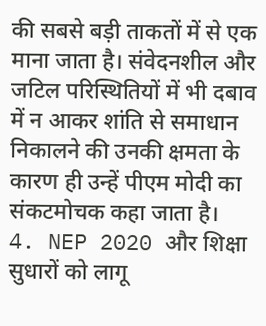की सबसे बड़ी ताकतों में से एक माना जाता है। संवेदनशील और जटिल परिस्थितियों में भी दबाव में न आकर शांति से समाधान निकालने की उनकी क्षमता के कारण ही उन्हें पीएम मोदी का संकटमोचक कहा जाता है।
4. NEP 2020 और शिक्षा सुधारों को लागू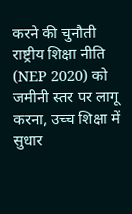करने की चुनौती
राष्ट्रीय शिक्षा नीति (NEP 2020) को जमीनी स्तर पर लागू करना, उच्च शिक्षा में सुधार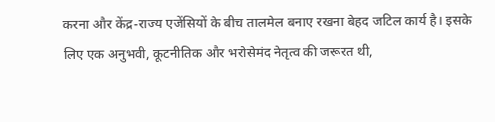करना और केंद्र-राज्य एजेंसियों के बीच तालमेल बनाए रखना बेहद जटिल कार्य है। इसके लिए एक अनुभवी, कूटनीतिक और भरोसेमंद नेतृत्व की जरूरत थी,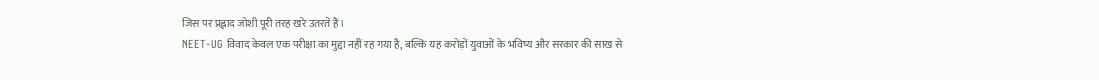जिस पर प्रह्लाद जोशी पूरी तरह खरे उतरते हैं।
NEET-UG विवाद केवल एक परीक्षा का मुद्दा नहीं रह गया है, बल्कि यह करोड़ों युवाओं के भविष्य और सरकार की साख से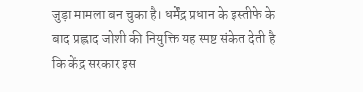जुड़ा मामला बन चुका है। धर्मेंद्र प्रधान के इस्तीफे के बाद प्रह्लाद जोशी की नियुक्ति यह स्पष्ट संकेत देती है कि केंद्र सरकार इस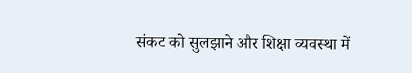संकट को सुलझाने और शिक्षा व्यवस्था में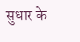सुधार के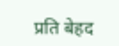प्रति बेहद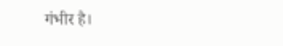गंभीर है।